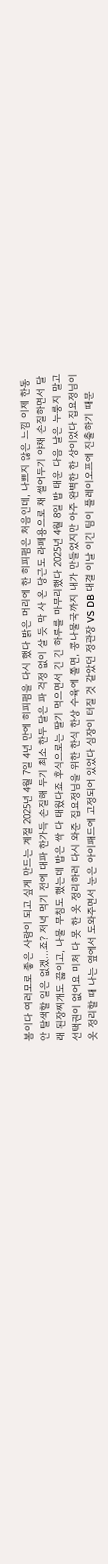봄이다 여러모로 좋은 사람이 되고 싶게 만드는 계절 2025년 4월 7일 4년 만에 히피펌을 다시 했다 밝은 머리에 한 히피펌은 처음인데, 나쁘지 않은 느낌 이제 한동안 탈색할 일은 없겠…죠? 저녁 먹기 전에 대파 한가득 손질해 두기 최소 한두 달은 파 걱정 없이 살 듯 막 사 온 당근도 라페용으로 채 썰어두기 야채 손질하면서 달래 된장찌개도 끓이고, 나물 무침도 했는데 밥은 싹 다 태웠다죠 후식으로는 딸기 먹으면서 긴 긴 하루를 마무리했다 2025년 4월 8일 밥 태운 다음 날은 누룽지 말고 선택권이 없어요 미처 다 못 한 옷 정리하러 다시 와준 집요정님을 위한 한식 한상 수육에 쫄면, 콩나물국까지 내가 만들었지만 아주 완벽한 한 상이었다 집요정님이 옷 정리할 때 나는 옆에서 도와주면서 눈은 아이패드에 고정되어 있었다 심장이 터질 것 같았던 정관장 VS DB 대결 이날 이긴 팀이 플레이오프에 진출하기 때문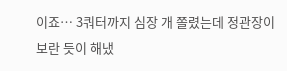이죠… 3쿼터까지 심장 개 쫄렸는데 정관장이 보란 듯이 해냈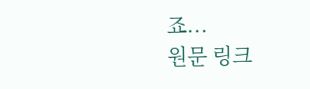죠...
원문 링크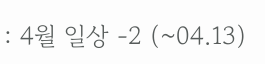: 4월 일상 -2 (~04.13)